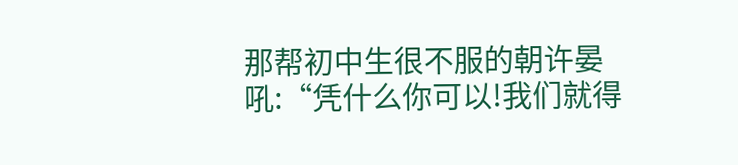那帮初中生很不服的朝许晏吼:“凭什么你可以!我们就得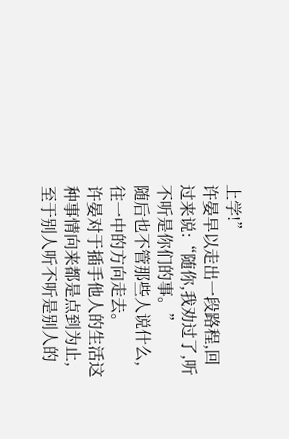上学!”
许晏早以走出一段路程,回过来说:“随你,我劝过了,听不听是你们的事。”
随后也不管那些人说什么,往一中的方向走去。
许晏对于插手他人的生活这种事情向来都是点到为止,至于别人听不听是别人的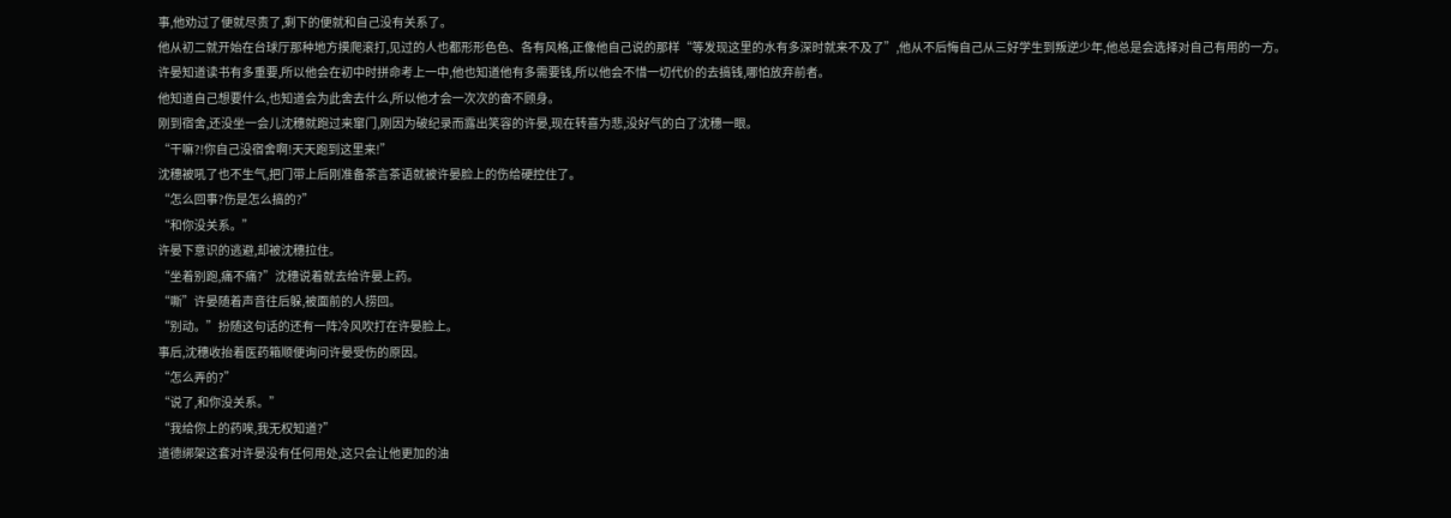事,他劝过了便就尽责了,剩下的便就和自己没有关系了。
他从初二就开始在台球厅那种地方摸爬滚打,见过的人也都形形色色、各有风格,正像他自己说的那样“等发现这里的水有多深时就来不及了”,他从不后悔自己从三好学生到叛逆少年,他总是会选择对自己有用的一方。
许晏知道读书有多重要,所以他会在初中时拼命考上一中,他也知道他有多需要钱,所以他会不惜一切代价的去搞钱,哪怕放弃前者。
他知道自己想要什么,也知道会为此舍去什么,所以他才会一次次的奋不顾身。
刚到宿舍,还没坐一会儿沈穗就跑过来窜门,刚因为破纪录而露出笑容的许晏,现在转喜为悲,没好气的白了沈穗一眼。
“干嘛?!你自己没宿舍啊!天天跑到这里来!”
沈穗被吼了也不生气,把门带上后刚准备茶言茶语就被许晏脸上的伤给硬控住了。
“怎么回事?伤是怎么搞的?”
“和你没关系。”
许晏下意识的逃避,却被沈穗拉住。
“坐着别跑,痛不痛?”沈穗说着就去给许晏上药。
“嘶”许晏随着声音往后躲,被面前的人捞回。
“别动。”扮随这句话的还有一阵冷风吹打在许晏脸上。
事后,沈穗收抬着医药箱顺便询问许晏受伤的原因。
“怎么弄的?”
“说了,和你没关系。”
“我给你上的药唉,我无权知道?”
道德绑架这套对许晏没有任何用处,这只会让他更加的油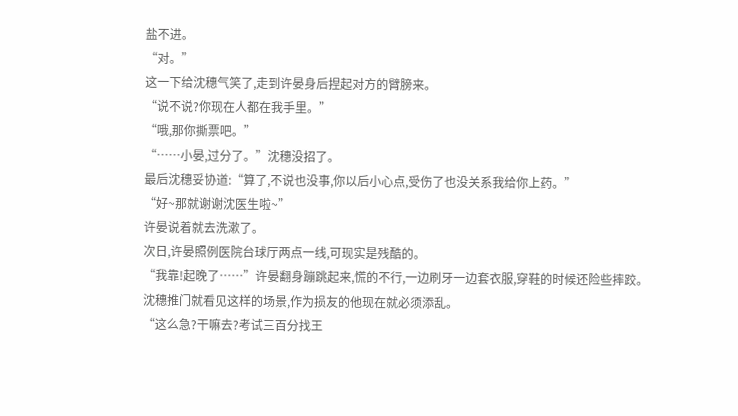盐不进。
“对。”
这一下给沈穗气笑了,走到许晏身后捏起对方的臂膀来。
“说不说?你现在人都在我手里。”
“哦,那你撕票吧。”
“……小晏,过分了。”沈穗没招了。
最后沈穗妥协道:“算了,不说也没事,你以后小心点,受伤了也没关系我给你上药。”
“好~那就谢谢沈医生啦~”
许晏说着就去洗漱了。
次日,许晏照例医院台球厅两点一线,可现实是残酷的。
“我靠!起晚了……”许晏翻身蹦跳起来,慌的不行,一边刷牙一边套衣服,穿鞋的时候还险些摔跤。
沈穗推门就看见这样的场景,作为损友的他现在就必须添乱。
“这么急?干嘛去?考试三百分找王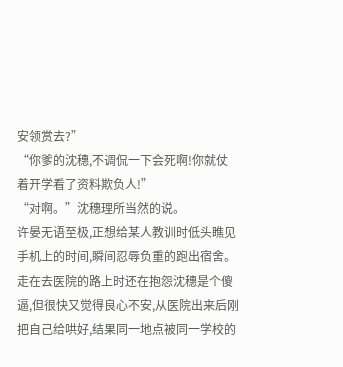安领赏去?”
“你爹的沈穗,不调侃一下会死啊!你就仗着开学看了资料欺负人!”
“对啊。”沈穗理所当然的说。
许晏无语至极,正想给某人教训时低头瞧见手机上的时间,瞬间忍辱负重的跑出宿舍。
走在去医院的路上时还在抱怨沈穗是个傻逼,但很快又觉得良心不安,从医院出来后刚把自己给哄好,结果同一地点被同一学校的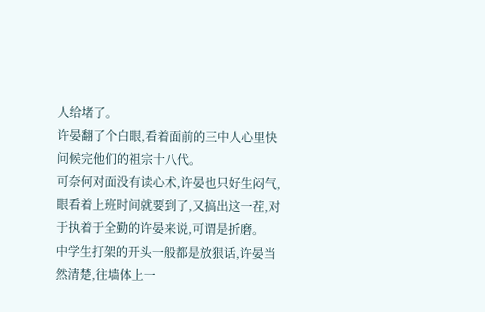人给堵了。
许晏翻了个白眼,看着面前的三中人心里快问候完他们的祖宗十八代。
可奈何对面没有读心术,许晏也只好生闷气,眼看着上班时间就要到了,又搞出这一茬,对于执着于全勤的许晏来说,可谓是折磨。
中学生打架的开头一般都是放狠话,许晏当然清楚,往墙体上一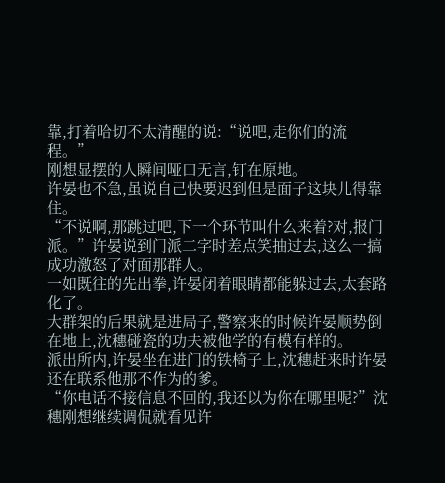靠,打着哈切不太清醒的说:“说吧,走你们的流程。”
刚想显摆的人瞬间哑口无言,钉在原地。
许晏也不急,虽说自己快要迟到但是面子这块儿得靠住。
“不说啊,那跳过吧,下一个环节叫什么来着?对,报门派。”许晏说到门派二字时差点笑抽过去,这么一搞成功激怒了对面那群人。
一如既往的先出拳,许晏闭着眼睛都能躲过去,太套路化了。
大群架的后果就是进局子,警察来的时候许晏顺势倒在地上,沈穗碰瓷的功夫被他学的有模有样的。
派出所内,许晏坐在进门的铁椅子上,沈穗赶来时许晏还在联系他那不作为的爹。
“你电话不接信息不回的,我还以为你在哪里呢?”沈穗刚想继续调侃就看见许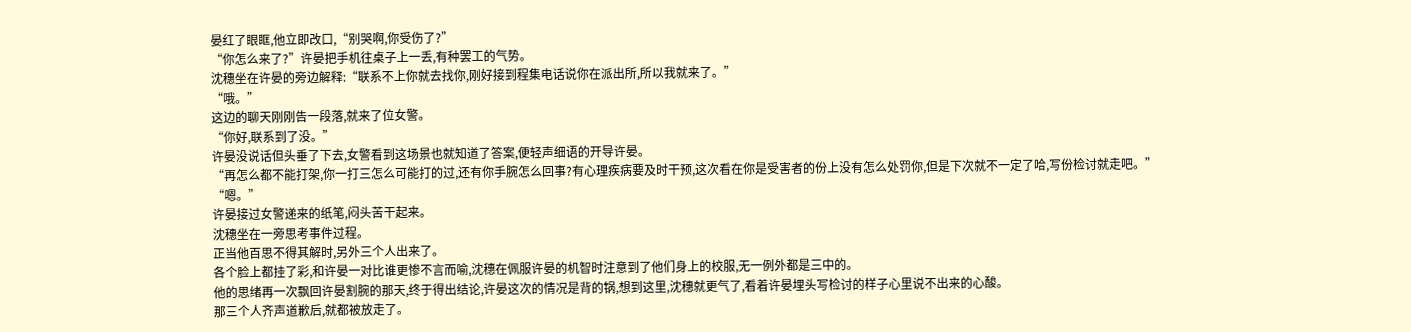晏红了眼眶,他立即改口,“别哭啊,你受伤了?”
“你怎么来了?”许晏把手机往桌子上一丢,有种罢工的气势。
沈穗坐在许晏的旁边解释:“联系不上你就去找你,刚好接到程集电话说你在派出所,所以我就来了。”
“哦。”
这边的聊天刚刚告一段落,就来了位女警。
“你好,联系到了没。”
许晏没说话但头垂了下去,女警看到这场景也就知道了答案,便轻声细语的开导许晏。
“再怎么都不能打架,你一打三怎么可能打的过,还有你手腕怎么回事?有心理疾病要及时干预,这次看在你是受害者的份上没有怎么处罚你,但是下次就不一定了哈,写份检讨就走吧。”
“嗯。”
许晏接过女警递来的纸笔,闷头苦干起来。
沈穗坐在一旁思考事件过程。
正当他百思不得其解时,另外三个人出来了。
各个脸上都挂了彩,和许晏一对比谁更惨不言而喻,沈穗在佩服许晏的机智时注意到了他们身上的校服,无一例外都是三中的。
他的思绪再一次飘回许晏割腕的那天,终于得出结论,许晏这次的情况是背的锅,想到这里,沈穗就更气了,看着许晏埋头写检讨的样子心里说不出来的心酸。
那三个人齐声道歉后,就都被放走了。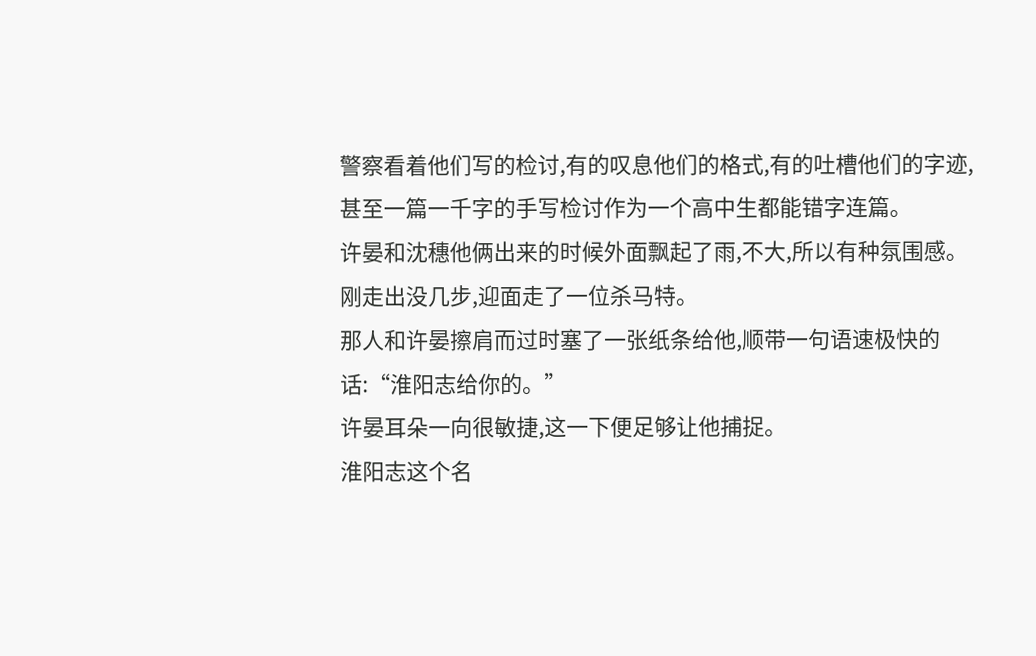警察看着他们写的检讨,有的叹息他们的格式,有的吐槽他们的字迹,甚至一篇一千字的手写检讨作为一个高中生都能错字连篇。
许晏和沈穗他俩出来的时候外面飘起了雨,不大,所以有种氛围感。
刚走出没几步,迎面走了一位杀马特。
那人和许晏擦肩而过时塞了一张纸条给他,顺带一句语速极快的话:“淮阳志给你的。”
许晏耳朵一向很敏捷,这一下便足够让他捕捉。
淮阳志这个名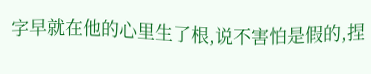字早就在他的心里生了根,说不害怕是假的,捏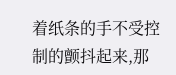着纸条的手不受控制的颤抖起来,那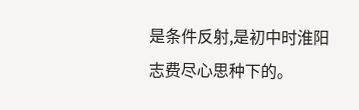是条件反射,是初中时淮阳志费尽心思种下的。